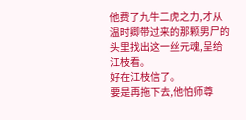他费了九牛二虎之力,才从温时卿带过来的那颗男尸的头里找出这一丝元魂,呈给江枝看。
好在江枝信了。
要是再拖下去,他怕师尊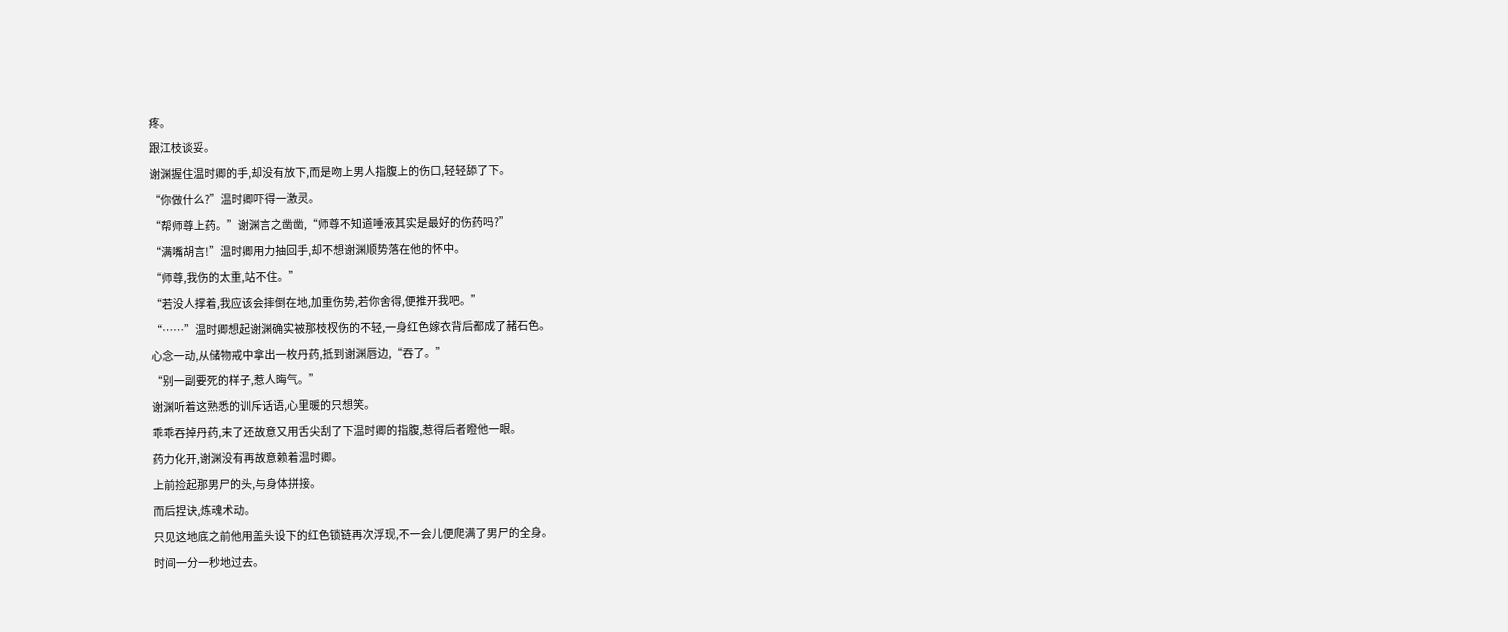疼。
跟江枝谈妥。
谢渊握住温时卿的手,却没有放下,而是吻上男人指腹上的伤口,轻轻舔了下。
“你做什么?”温时卿吓得一激灵。
“帮师尊上药。”谢渊言之凿凿,“师尊不知道唾液其实是最好的伤药吗?”
“满嘴胡言!”温时卿用力抽回手,却不想谢渊顺势落在他的怀中。
“师尊,我伤的太重,站不住。”
“若没人撑着,我应该会摔倒在地,加重伤势,若你舍得,便推开我吧。”
“……”温时卿想起谢渊确实被那枝杈伤的不轻,一身红色嫁衣背后都成了赭石色。
心念一动,从储物戒中拿出一枚丹药,抵到谢渊唇边,“吞了。”
“别一副要死的样子,惹人晦气。”
谢渊听着这熟悉的训斥话语,心里暖的只想笑。
乖乖吞掉丹药,末了还故意又用舌尖刮了下温时卿的指腹,惹得后者瞪他一眼。
药力化开,谢渊没有再故意赖着温时卿。
上前捡起那男尸的头,与身体拼接。
而后捏诀,炼魂术动。
只见这地底之前他用盖头设下的红色锁链再次浮现,不一会儿便爬满了男尸的全身。
时间一分一秒地过去。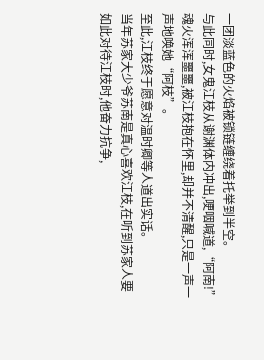一团淡蓝色的火焰被锁链缠绕着托举到半空。
与此同时,女鬼江枝从谢渊体内冲出,哽咽喊道,“阿南!”
魂火浑浑噩噩,被江枝抱在怀里,却并不清醒,只是一声一声地唤她“阿枝”。
至此,江枝终于愿意对温时卿等人道出实话。
当年苏家大少爷苏南是真心喜欢江枝,在听到苏家人要如此对待江枝时,他奋力抗争,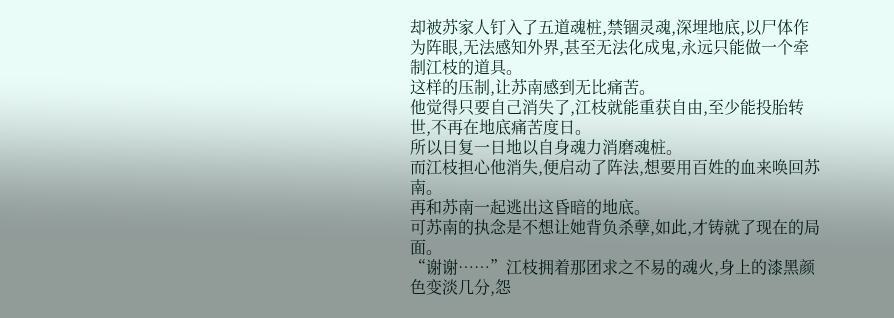却被苏家人钉入了五道魂桩,禁锢灵魂,深埋地底,以尸体作为阵眼,无法感知外界,甚至无法化成鬼,永远只能做一个牵制江枝的道具。
这样的压制,让苏南感到无比痛苦。
他觉得只要自己消失了,江枝就能重获自由,至少能投胎转世,不再在地底痛苦度日。
所以日复一日地以自身魂力消磨魂桩。
而江枝担心他消失,便启动了阵法,想要用百姓的血来唤回苏南。
再和苏南一起逃出这昏暗的地底。
可苏南的执念是不想让她背负杀孽,如此,才铸就了现在的局面。
“谢谢……”江枝拥着那团求之不易的魂火,身上的漆黑颜色变淡几分,怨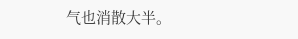气也消散大半。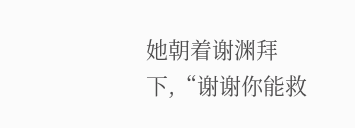她朝着谢渊拜下,“谢谢你能救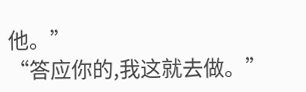他。”
“答应你的,我这就去做。”